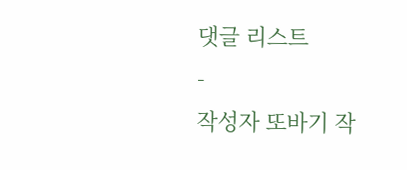댓글 리스트
-
작성자 또바기 작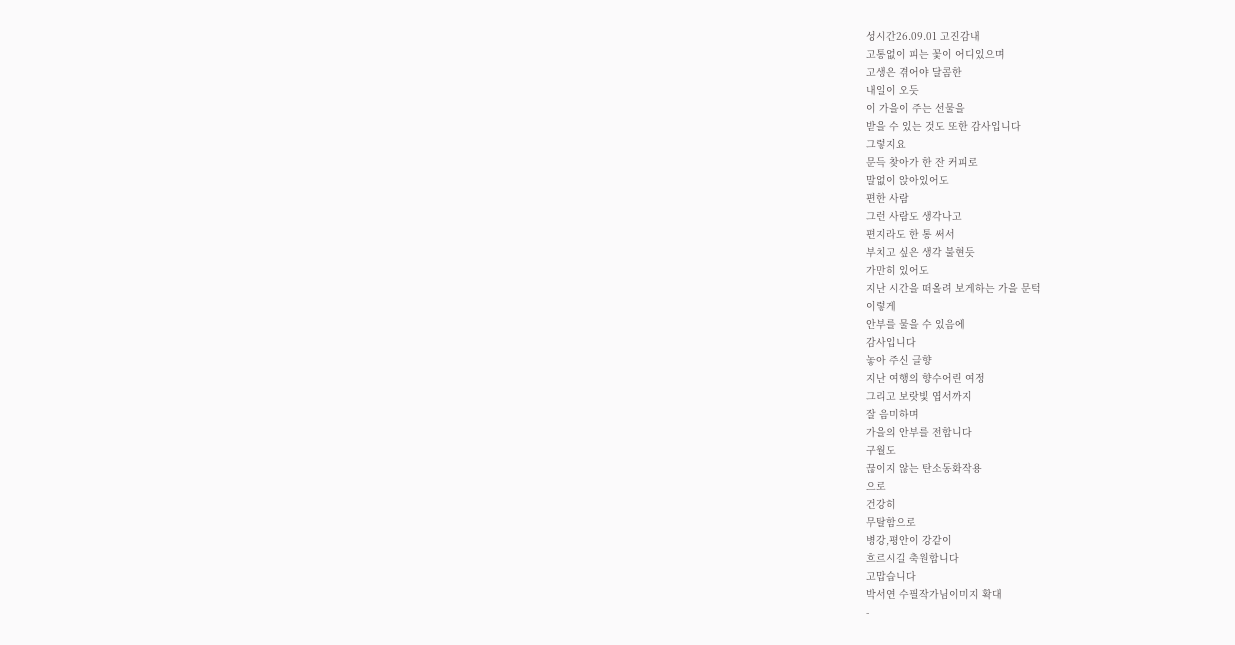성시간26.09.01 고진감내
고통없이 피는 꽃이 어디있으며
고생은 겪어야 달콤한
내일이 오듯
이 가을이 주는 선물을
받을 수 있는 것도 또한 감사입니다
그렇지요
문득 찾아가 한 잔 커피로
말없이 앉아있어도
편한 사람
그런 사람도 생각나고
편지라도 한 통 써서
부치고 싶은 생각 불현듯
가만히 있어도
지난 시간을 떠올려 보게하는 가을 문턱
이렇게
안부를 물을 수 있음에
감사입니다
놓아 주신 글향
지난 여행의 향수어린 여정
그리고 보랏빛 엽서까지
잘 음미하며
가을의 안부를 전합니다
구월도
끊이지 않는 탄소동화작용
으로
건강히
무탈함으로
병강,평안이 강같이
흐르시길 축원합니다
고맙습니다
박서연 수필작가님이미지 확대
-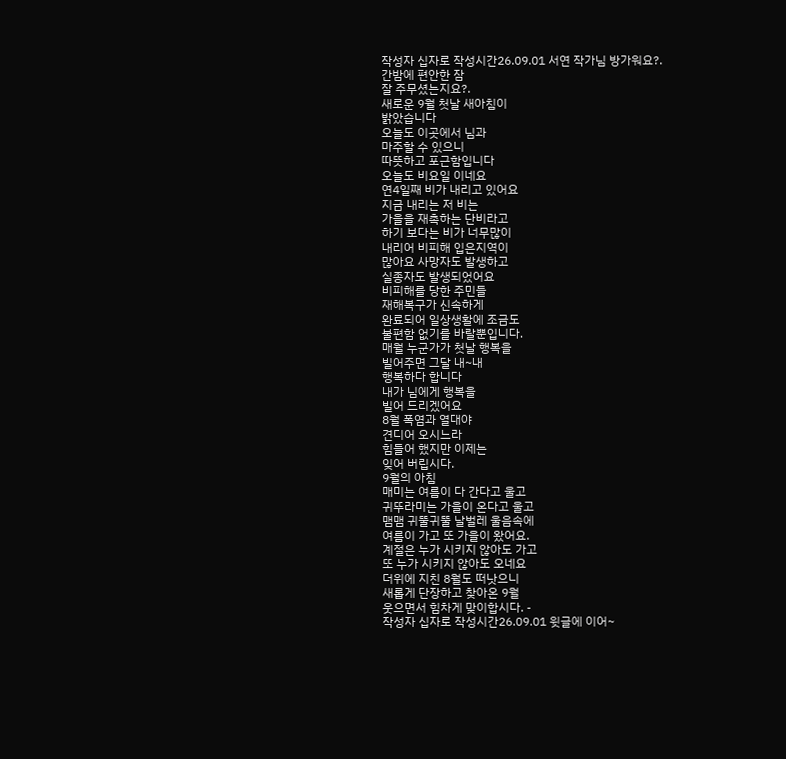작성자 십자로 작성시간26.09.01 서연 작가님 방가워요?.
간밤에 편안한 잠
잘 주무셨는지요?.
새로운 9월 첫날 새아침이
밝았습니다
오늘도 이곳에서 님과
마주할 수 있으니
따뜻하고 포근함입니다
오늘도 비요일 이네요
연4일째 비가 내리고 있어요
지금 내리는 저 비는
가을을 재촉하는 단비라고
하기 보다는 비가 너무많이
내리어 비피해 입은지역이
많아요 사망자도 발생하고
실종자도 발생되었어요
비피해를 당한 주민들
재해복구가 신속하게
완료되어 일상생활에 조금도
불편함 없기를 바랄뿐입니다.
매월 누군가가 첫날 행복을
빌어주면 그달 내~내
행복하다 합니다
내가 님에게 행복을
빌어 드리겠어요
8월 폭염과 열대야
견디어 오시느라
힘들어 했지만 이제는
잊어 버립시다.
9월의 아침
매미는 여름이 다 간다고 울고
귀뚜라미는 가을이 온다고 울고
맴맴 귀뚤귀뚤 날벌레 울음속에
여름이 가고 또 가을이 왔어요.
계절은 누가 시키지 않아도 가고
또 누가 시키지 않아도 오네요
더위에 지친 8월도 떠낫으니
새롭게 단장하고 찾아온 9월
웃으면서 힘차게 맞이합시다. -
작성자 십자로 작성시간26.09.01 윗글에 이어~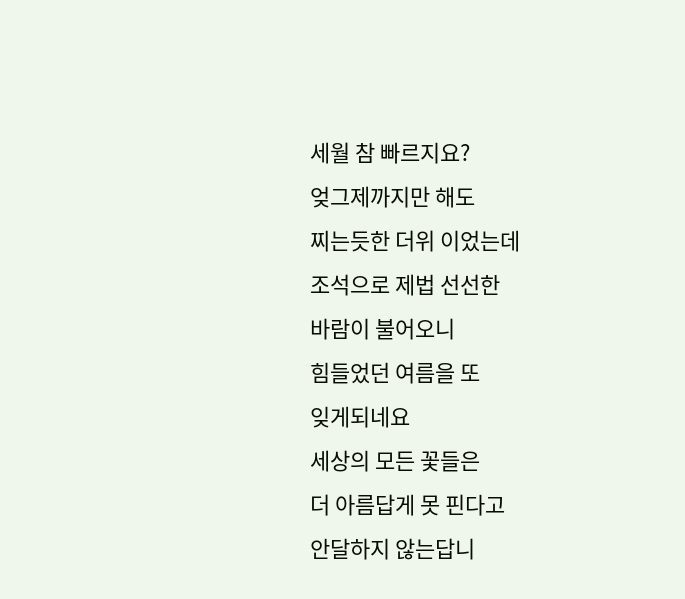세월 참 빠르지요?
엊그제까지만 해도
찌는듯한 더위 이었는데
조석으로 제법 선선한
바람이 불어오니
힘들었던 여름을 또
잊게되네요
세상의 모든 꽃들은
더 아름답게 못 핀다고
안달하지 않는답니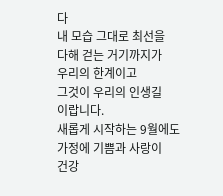다
내 모습 그대로 최선을
다해 걷는 거기까지가
우리의 한계이고
그것이 우리의 인생길
이랍니다.
새롭게 시작하는 9월에도
가정에 기쁨과 사랑이
건강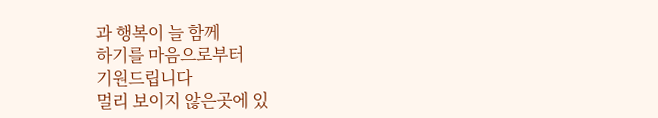과 행복이 늘 함께
하기를 마음으로부터
기원드립니다
멀리 보이지 않은곳에 있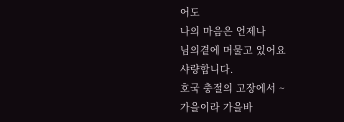어도
나의 마음은 언제나
님의곁에 머물고 있어요
샤량합니다.
호국 충절의 고장에서 ~
가을이라 가을바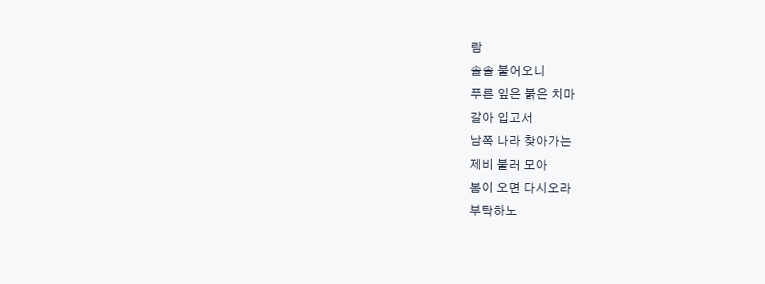람
솔솔 불어오니
푸른 잎은 붉은 치마
갈아 입고서
남쪽 나라 찾아가는
제비 불러 모아
봄이 오면 다시오라
부탁하노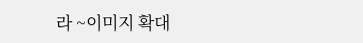라 ~이미지 확대